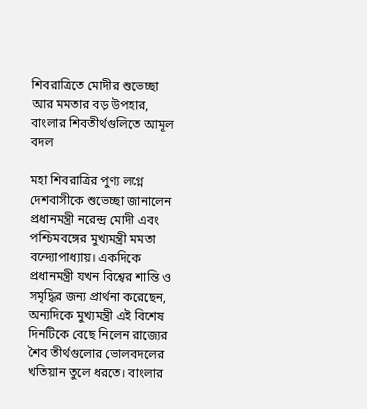শিবরাত্রিতে মোদীর শুভেচ্ছা আর মমতার বড় উপহার, বাংলার শিবতীর্থগুলিতে আমূল বদল

মহা শিবরাত্রির পুণ্য লগ্নে দেশবাসীকে শুভেচ্ছা জানালেন প্রধানমন্ত্রী নরেন্দ্র মোদী এবং পশ্চিমবঙ্গের মুখ্যমন্ত্রী মমতা বন্দ্যোপাধ্যায়। একদিকে প্রধানমন্ত্রী যখন বিশ্বের শান্তি ও সমৃদ্ধির জন্য প্রার্থনা করেছেন, অন্যদিকে মুখ্যমন্ত্রী এই বিশেষ দিনটিকে বেছে নিলেন রাজ্যের শৈব তীর্থগুলোর ভোলবদলের খতিয়ান তুলে ধরতে। বাংলার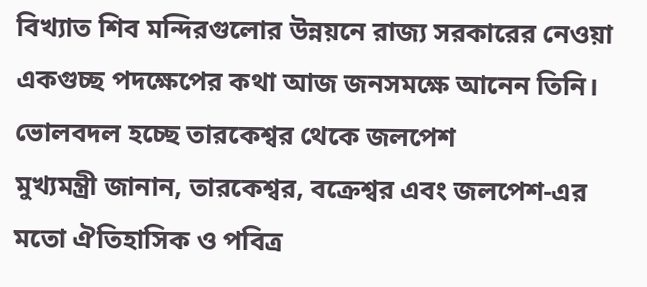বিখ্যাত শিব মন্দিরগুলোর উন্নয়নে রাজ্য সরকারের নেওয়া একগুচ্ছ পদক্ষেপের কথা আজ জনসমক্ষে আনেন তিনি।
ভোলবদল হচ্ছে তারকেশ্বর থেকে জলপেশ
মুখ্যমন্ত্রী জানান, তারকেশ্বর, বক্রেশ্বর এবং জলপেশ-এর মতো ঐতিহাসিক ও পবিত্র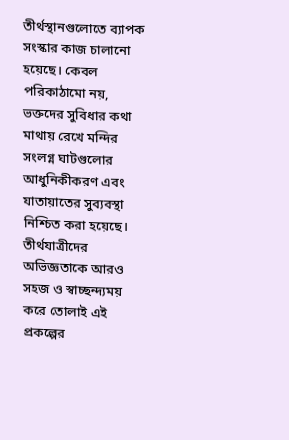তীর্থস্থানগুলোতে ব্যাপক সংস্কার কাজ চালানো হয়েছে। কেবল পরিকাঠামো নয়, ভক্তদের সুবিধার কথা মাথায় রেখে মন্দির সংলগ্ন ঘাটগুলোর আধুনিকীকরণ এবং যাতায়াতের সুব্যবস্থা নিশ্চিত করা হয়েছে। তীর্থযাত্রীদের অভিজ্ঞতাকে আরও সহজ ও স্বাচ্ছন্দ্যময় করে তোলাই এই প্রকল্পের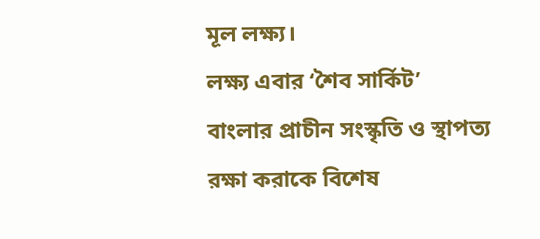মূল লক্ষ্য।
লক্ষ্য এবার ‘শৈব সার্কিট’
বাংলার প্রাচীন সংস্কৃতি ও স্থাপত্য রক্ষা করাকে বিশেষ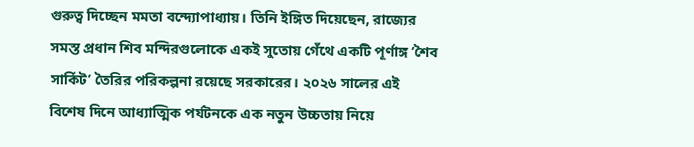গুরুত্ব দিচ্ছেন মমতা বন্দ্যোপাধ্যায়। তিনি ইঙ্গিত দিয়েছেন, রাজ্যের সমস্ত প্রধান শিব মন্দিরগুলোকে একই সুতোয় গেঁথে একটি পূর্ণাঙ্গ ‘শৈব সার্কিট’ তৈরির পরিকল্পনা রয়েছে সরকারের। ২০২৬ সালের এই বিশেষ দিনে আধ্যাত্মিক পর্যটনকে এক নতুন উচ্চতায় নিয়ে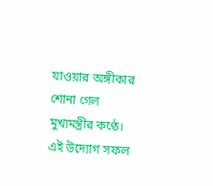যাওয়ার অঙ্গীকার শোনা গেল মুখ্যমন্ত্রীর কণ্ঠে। এই উদ্যোগ সফল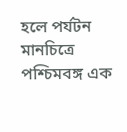হলে পর্যটন মানচিত্রে পশ্চিমবঙ্গ এক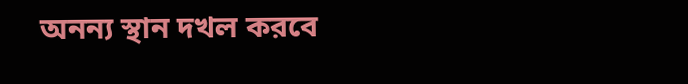অনন্য স্থান দখল করবে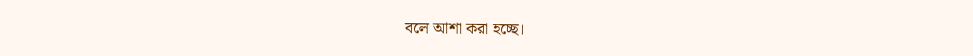বলে আশা করা হচ্ছে।